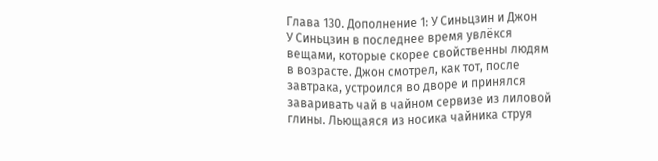Глава 130. Дополнение 1: У Синьцзин и Джон
У Синьцзин в последнее время увлёкся вещами, которые скорее свойственны людям в возрасте. Джон смотрел, как тот, после завтрака, устроился во дворе и принялся заваривать чай в чайном сервизе из лиловой глины. Льющаяся из носика чайника струя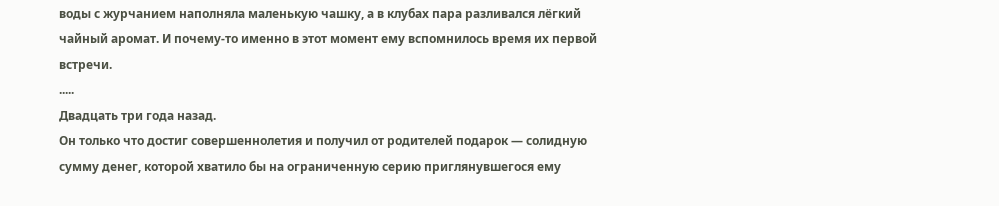воды с журчанием наполняла маленькую чашку, а в клубах пара разливался лёгкий чайный аромат. И почему-то именно в этот момент ему вспомнилось время их первой встречи.
.....
Двадцать три года назад.
Он только что достиг совершеннолетия и получил от родителей подарок — солидную сумму денег, которой хватило бы на ограниченную серию приглянувшегося ему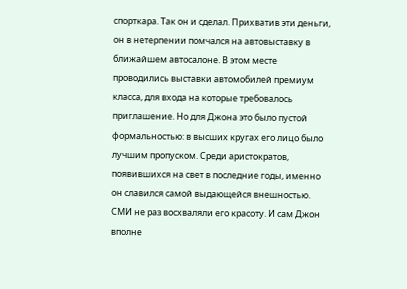спорткара. Так он и сделал. Прихватив эти деньги, он в нетерпении помчался на автовыставку в ближайшем автосалоне. В этом месте проводились выставки автомобилей премиум класса, для входа на которые требовалось приглашение. Но для Джона это было пустой формальностью: в высших кругах его лицо было лучшим пропуском. Среди аристократов, появившихся на свет в последние годы, именно он славился самой выдающейся внешностью. СМИ не раз восхваляли его красоту. И сам Джон вполне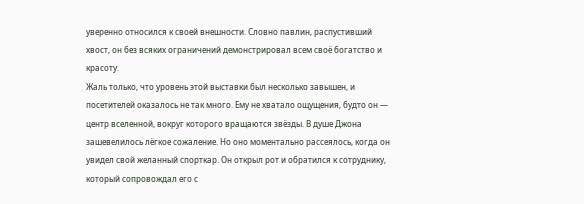уверенно относился к своей внешности. Словно павлин, распустивший хвост, он без всяких ограничений демонстрировал всем своё богатство и красоту.
Жаль только, что уровень этой выставки был несколько завышен, и посетителей оказалось не так много. Ему не хватало ощущения, будто он — центр вселенной, вокруг которого вращаются звёзды. В душе Джона зашевелилось лёгкое сожаление. Но оно моментально рассеялось, когда он увидел свой желанный спорткар. Он открыл рот и обратился к сотруднику, который сопровождал его с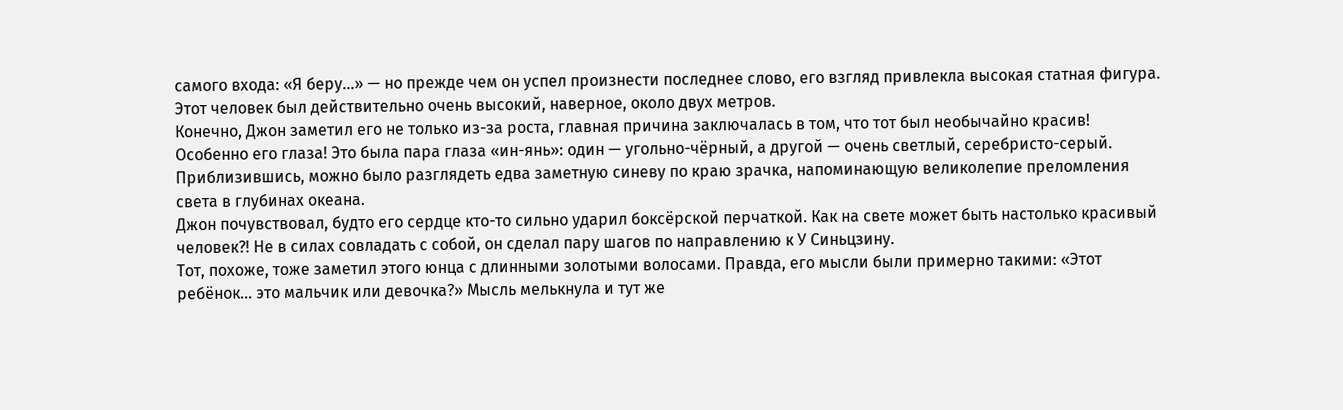самого входа: «Я беру...» — но прежде чем он успел произнести последнее слово, его взгляд привлекла высокая статная фигура. Этот человек был действительно очень высокий, наверное, около двух метров.
Конечно, Джон заметил его не только из-за роста, главная причина заключалась в том, что тот был необычайно красив! Особенно его глаза! Это была пара глаза «ин-янь»: один — угольно-чёрный, а другой — очень светлый, серебристо-серый. Приблизившись, можно было разглядеть едва заметную синеву по краю зрачка, напоминающую великолепие преломления света в глубинах океана.
Джон почувствовал, будто его сердце кто-то сильно ударил боксёрской перчаткой. Как на свете может быть настолько красивый человек?! Не в силах совладать с собой, он сделал пару шагов по направлению к У Синьцзину.
Тот, похоже, тоже заметил этого юнца с длинными золотыми волосами. Правда, его мысли были примерно такими: «Этот ребёнок... это мальчик или девочка?» Мысль мелькнула и тут же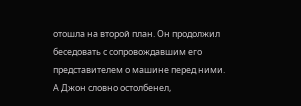отошла на второй план. Он продолжил беседовать с сопровождавшим его представителем о машине перед ними.
А Джон словно остолбенел,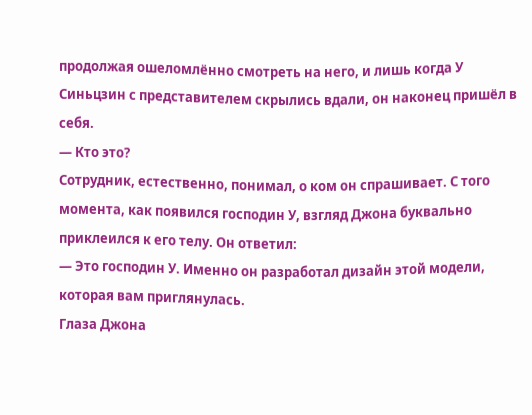продолжая ошеломлённо смотреть на него, и лишь когда У Синьцзин с представителем скрылись вдали, он наконец пришёл в себя.
— Кто это?
Сотрудник, естественно, понимал, о ком он спрашивает. С того момента, как появился господин У, взгляд Джона буквально приклеился к его телу. Он ответил:
— Это господин У. Именно он разработал дизайн этой модели, которая вам приглянулась.
Глаза Джона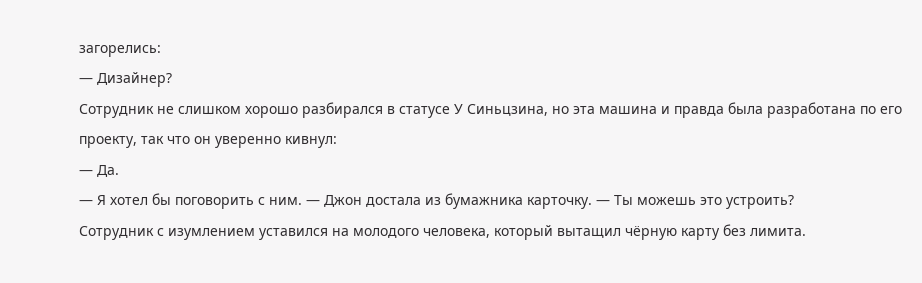загорелись:
— Дизайнер?
Сотрудник не слишком хорошо разбирался в статусе У Синьцзина, но эта машина и правда была разработана по его проекту, так что он уверенно кивнул:
— Да.
— Я хотел бы поговорить с ним. — Джон достала из бумажника карточку. — Ты можешь это устроить?
Сотрудник с изумлением уставился на молодого человека, который вытащил чёрную карту без лимита.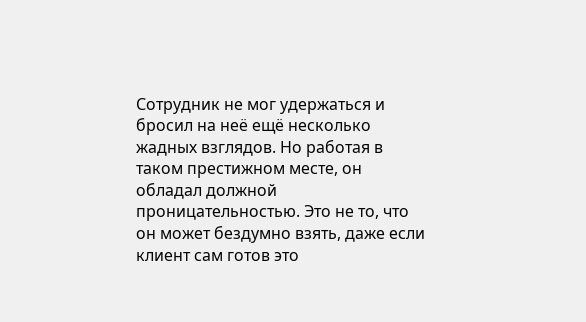Сотрудник не мог удержаться и бросил на неё ещё несколько жадных взглядов. Но работая в таком престижном месте, он обладал должной проницательностью. Это не то, что он может бездумно взять, даже если клиент сам готов это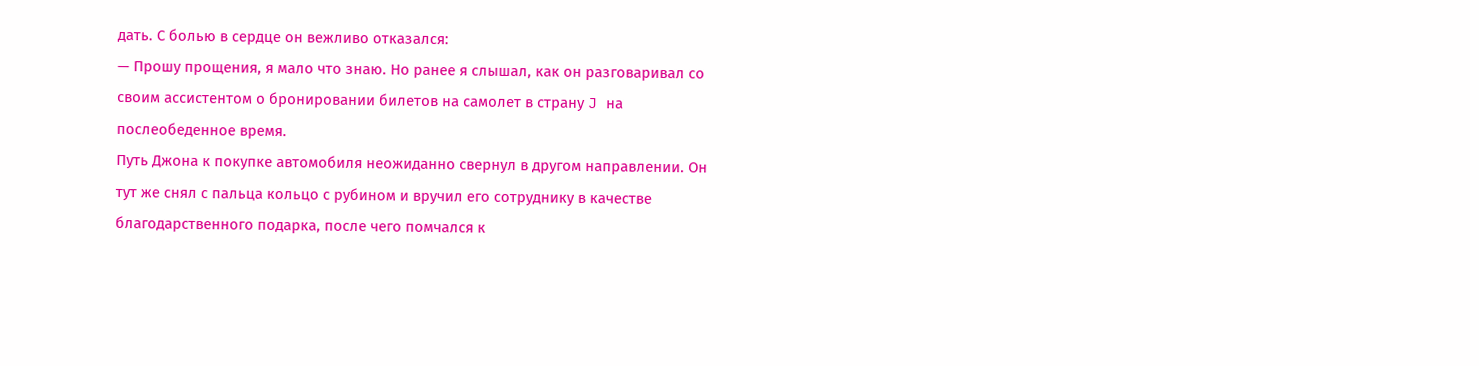дать. С болью в сердце он вежливо отказался:
— Прошу прощения, я мало что знаю. Но ранее я слышал, как он разговаривал со своим ассистентом о бронировании билетов на самолет в страну J на послеобеденное время.
Путь Джона к покупке автомобиля неожиданно свернул в другом направлении. Он тут же снял с пальца кольцо с рубином и вручил его сотруднику в качестве благодарственного подарка, после чего помчался к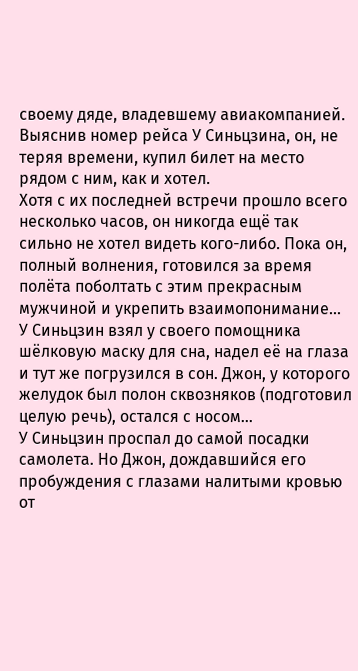своему дяде, владевшему авиакомпанией. Выяснив номер рейса У Синьцзина, он, не теряя времени, купил билет на место рядом с ним, как и хотел.
Хотя с их последней встречи прошло всего несколько часов, он никогда ещё так сильно не хотел видеть кого-либо. Пока он, полный волнения, готовился за время полёта поболтать с этим прекрасным мужчиной и укрепить взаимопонимание... У Синьцзин взял у своего помощника шёлковую маску для сна, надел её на глаза и тут же погрузился в сон. Джон, у которого желудок был полон сквозняков (подготовил целую речь), остался с носом...
У Синьцзин проспал до самой посадки самолета. Но Джон, дождавшийся его пробуждения с глазами налитыми кровью от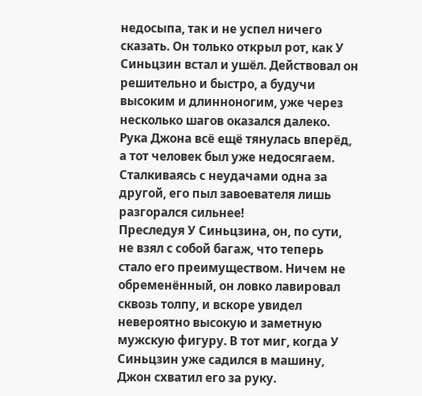недосыпа, так и не успел ничего сказать. Он только открыл рот, как У Синьцзин встал и ушёл. Действовал он решительно и быстро, а будучи высоким и длинноногим, уже через несколько шагов оказался далеко. Рука Джона всё ещё тянулась вперёд, а тот человек был уже недосягаем. Сталкиваясь с неудачами одна за другой, его пыл завоевателя лишь разгорался сильнее!
Преследуя У Синьцзина, он, по сути, не взял с собой багаж, что теперь стало его преимуществом. Ничем не обременённый, он ловко лавировал сквозь толпу, и вскоре увидел невероятно высокую и заметную мужскую фигуру. В тот миг, когда У Синьцзин уже садился в машину, Джон схватил его за руку.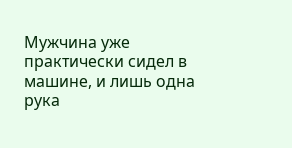Мужчина уже практически сидел в машине, и лишь одна рука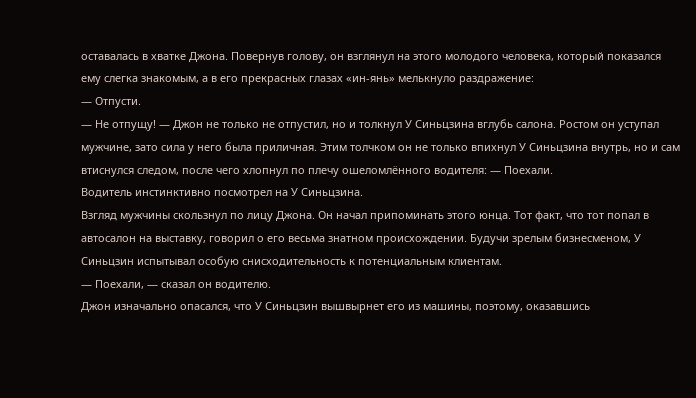оставалась в хватке Джона. Повернув голову, он взглянул на этого молодого человека, который показался ему слегка знакомым, а в его прекрасных глазах «ин-янь» мелькнуло раздражение:
— Отпусти.
— Не отпущу! — Джон не только не отпустил, но и толкнул У Синьцзина вглубь салона. Ростом он уступал мужчине, зато сила у него была приличная. Этим толчком он не только впихнул У Синьцзина внутрь, но и сам втиснулся следом, после чего хлопнул по плечу ошеломлённого водителя: — Поехали.
Водитель инстинктивно посмотрел на У Синьцзина.
Взгляд мужчины скользнул по лицу Джона. Он начал припоминать этого юнца. Тот факт, что тот попал в автосалон на выставку, говорил о его весьма знатном происхождении. Будучи зрелым бизнесменом, У Синьцзин испытывал особую снисходительность к потенциальным клиентам.
— Поехали, — сказал он водителю.
Джон изначально опасался, что У Синьцзин вышвырнет его из машины, поэтому, оказавшись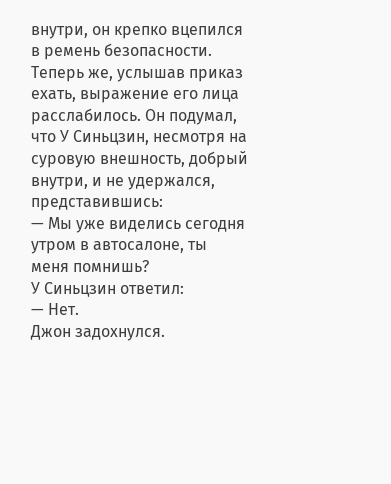внутри, он крепко вцепился в ремень безопасности. Теперь же, услышав приказ ехать, выражение его лица расслабилось. Он подумал, что У Синьцзин, несмотря на суровую внешность, добрый внутри, и не удержался, представившись:
— Мы уже виделись сегодня утром в автосалоне, ты меня помнишь?
У Синьцзин ответил:
— Нет.
Джон задохнулся.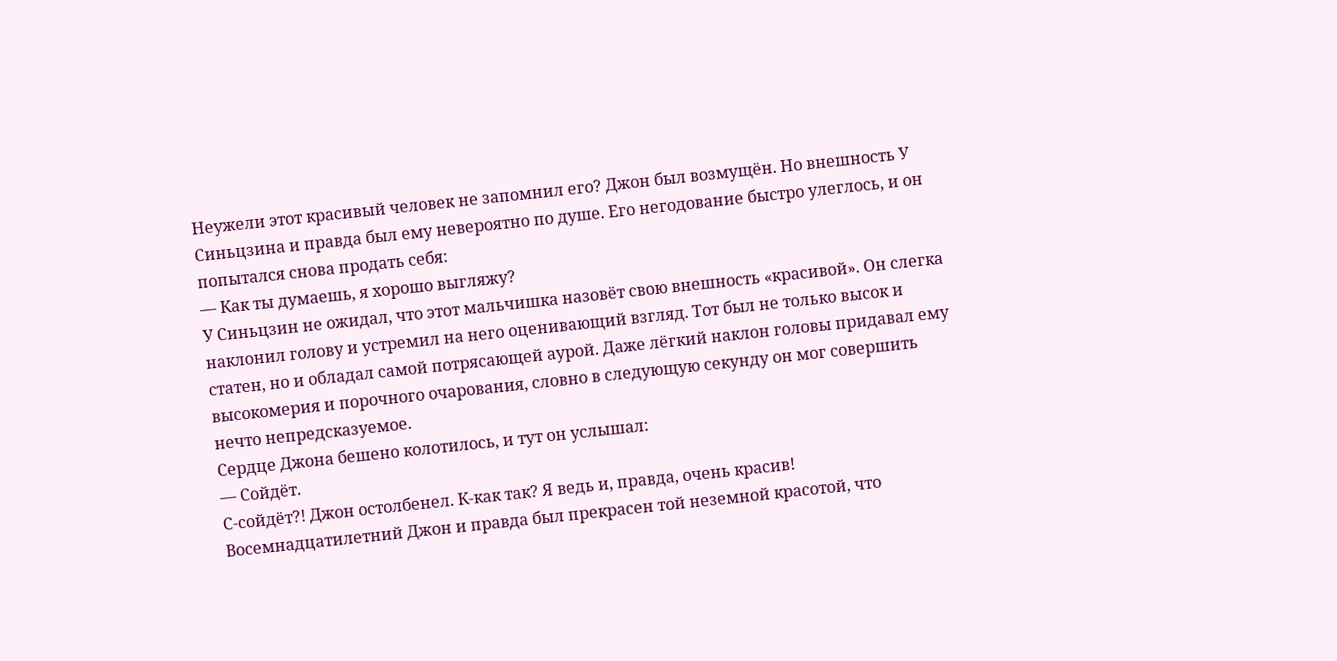Неужели этот красивый человек не запомнил его? Джон был возмущён. Но внешность У Синьцзина и правда был ему невероятно по душе. Его негодование быстро улеглось, и он попытался снова продать себя:
— Как ты думаешь, я хорошо выгляжу?
У Синьцзин не ожидал, что этот мальчишка назовёт свою внешность «красивой». Он слегка наклонил голову и устремил на него оценивающий взгляд. Тот был не только высок и статен, но и обладал самой потрясающей аурой. Даже лёгкий наклон головы придавал ему высокомерия и порочного очарования, словно в следующую секунду он мог совершить нечто непредсказуемое.
Сердце Джона бешено колотилось, и тут он услышал:
— Сойдёт.
С-сойдёт?! Джон остолбенел. К-как так? Я ведь и, правда, очень красив!
Восемнадцатилетний Джон и правда был прекрасен той неземной красотой, что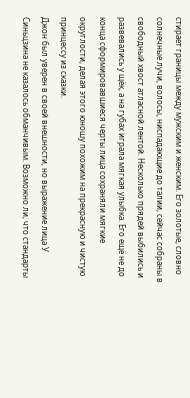стирает границы между мужским и женским. Его золотые, словно солнечные лучи, волосы, ниспадающие до талии, сейчас собраны в свободный хвост атласной лентой. Несколько прядей выбились и развевались у щёк, а на губах играла мягкая улыбка. Его ещё не до конца сформировавшиеся черты лица сохраняли мягкие округлости, делая этого юношу похожим на прекрасную и чистую принцессу из сказки.
Джон был уверен в своей внешности, но выражение лица У Синьцзина не казалось обманчивым. Возможно ли, что стандарты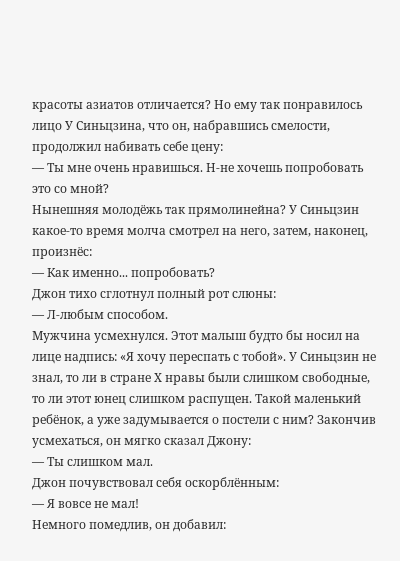красоты азиатов отличается? Но ему так понравилось лицо У Синьцзина, что он, набравшись смелости, продолжил набивать себе цену:
— Ты мне очень нравишься. Н-не хочешь попробовать это со мной?
Нынешняя молодёжь так прямолинейна? У Синьцзин какое-то время молча смотрел на него, затем, наконец, произнёс:
— Как именно... попробовать?
Джон тихо сглотнул полный рот слюны:
— Л-любым способом.
Мужчина усмехнулся. Этот малыш будто бы носил на лице надпись: «Я хочу переспать с тобой». У Синьцзин не знал, то ли в стране Х нравы были слишком свободные, то ли этот юнец слишком распущен. Такой маленький ребёнок, а уже задумывается о постели с ним? Закончив усмехаться, он мягко сказал Джону:
— Ты слишком мал.
Джон почувствовал себя оскорблённым:
— Я вовсе не мал!
Немного помедлив, он добавил: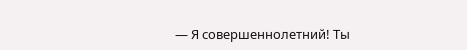— Я совершеннолетний! Ты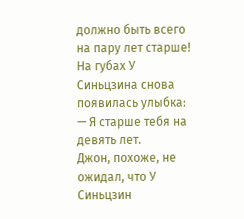должно быть всего на пару лет старше!
На губах У Синьцзина снова появилась улыбка:
— Я старше тебя на девять лет.
Джон, похоже, не ожидал, что У Синьцзин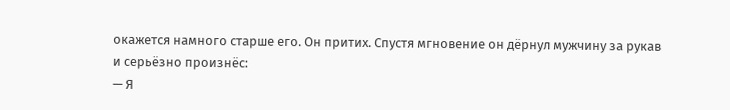окажется намного старше его. Он притих. Спустя мгновение он дёрнул мужчину за рукав и серьёзно произнёс:
— Я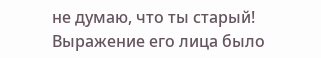не думаю, что ты старый!
Выражение его лица было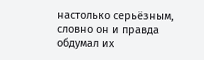настолько серьёзным, словно он и правда обдумал их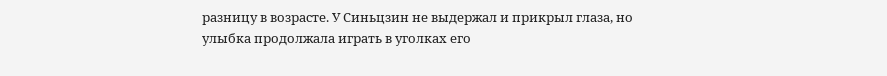разницу в возрасте. У Синьцзин не выдержал и прикрыл глаза, но улыбка продолжала играть в уголках его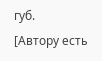губ.
[Автору есть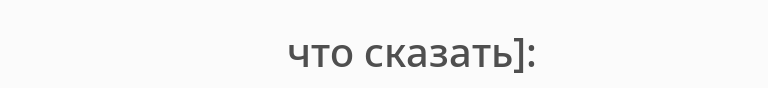что сказать]: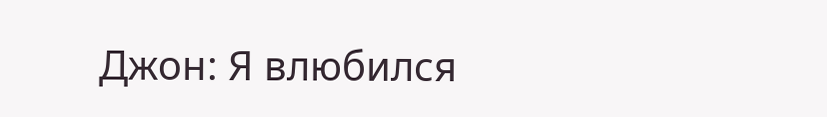Джон: Я влюбился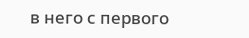в него с первого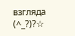взгляда (^_?)?☆